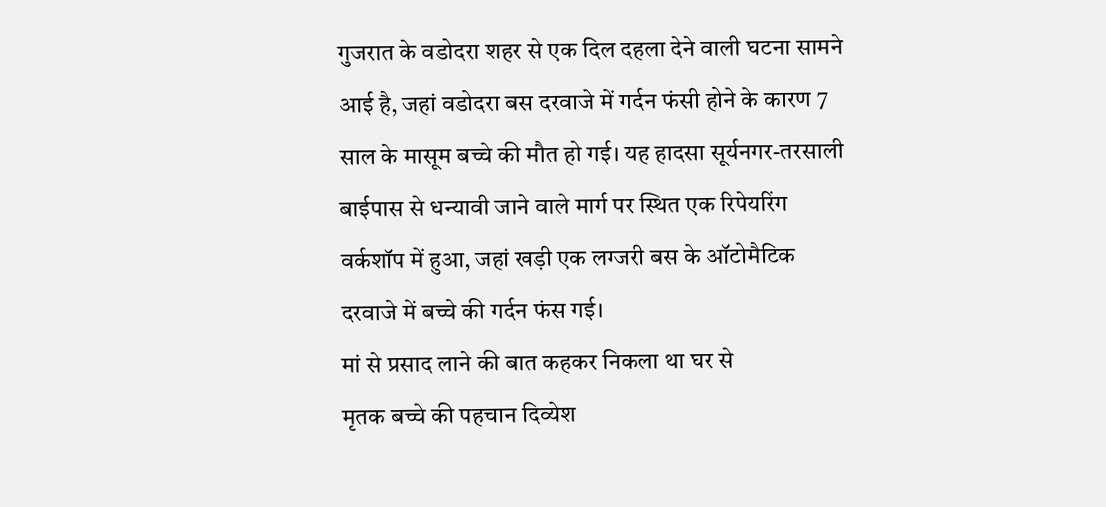गुजरात के वडोदरा शहर से एक दिल दहला देने वाली घटना सामने आई है, जहां वडोदरा बस दरवाजे में गर्दन फंसी होने के कारण 7 साल के मासूम बच्चे की मौत हो गई। यह हादसा सूर्यनगर-तरसाली बाईपास से धन्यावी जाने वाले मार्ग पर स्थित एक रिपेयरिंग वर्कशॉप में हुआ, जहां खड़ी एक लग्जरी बस के ऑटोमैटिक दरवाजे में बच्चे की गर्दन फंस गई।
मां से प्रसाद लाने की बात कहकर निकला था घर से
मृतक बच्चे की पहचान दिव्येश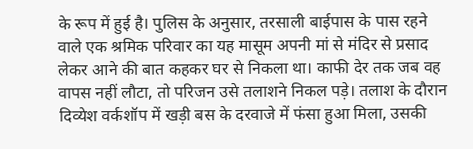के रूप में हुई है। पुलिस के अनुसार, तरसाली बाईपास के पास रहने वाले एक श्रमिक परिवार का यह मासूम अपनी मां से मंदिर से प्रसाद लेकर आने की बात कहकर घर से निकला था। काफी देर तक जब वह वापस नहीं लौटा, तो परिजन उसे तलाशने निकल पड़े। तलाश के दौरान दिव्येश वर्कशॉप में खड़ी बस के दरवाजे में फंसा हुआ मिला, उसकी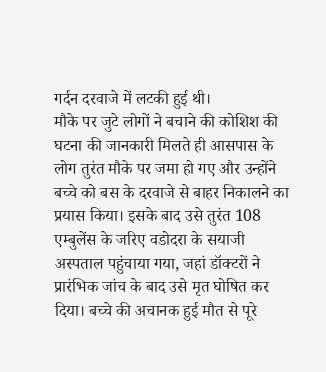गर्दन दरवाजे में लटकी हुई थी।
मौके पर जुटे लोगों ने बचाने की कोशिश की
घटना की जानकारी मिलते ही आसपास के लोग तुरंत मौके पर जमा हो गए और उन्होंने बच्चे को बस के दरवाजे से बाहर निकालने का प्रयास किया। इसके बाद उसे तुरंत 108 एम्बुलेंस के जरिए वडोदरा के सयाजी अस्पताल पहुंचाया गया, जहां डॉक्टरों ने प्रारंभिक जांच के बाद उसे मृत घोषित कर दिया। बच्चे की अचानक हुई मौत से पूरे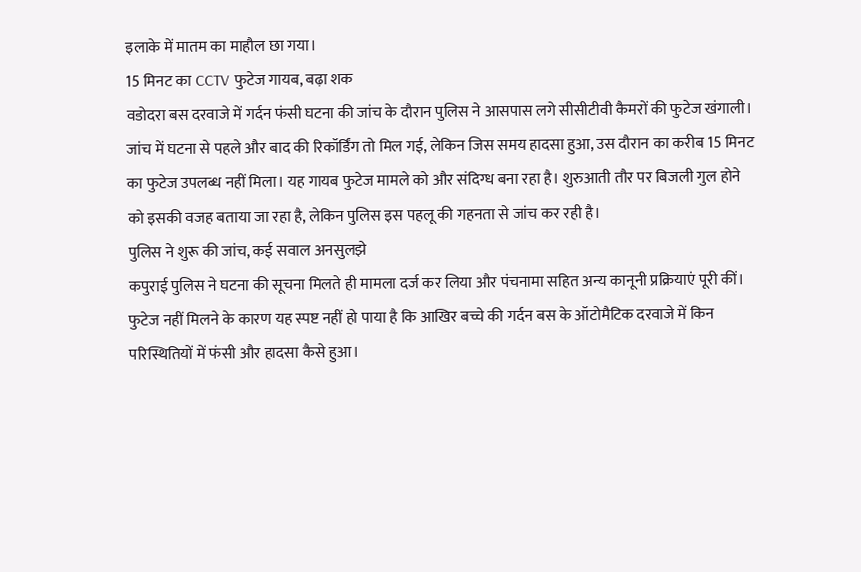इलाके में मातम का माहौल छा गया।
15 मिनट का CCTV फुटेज गायब, बढ़ा शक
वडोदरा बस दरवाजे में गर्दन फंसी घटना की जांच के दौरान पुलिस ने आसपास लगे सीसीटीवी कैमरों की फुटेज खंगाली। जांच में घटना से पहले और बाद की रिकॉर्डिंग तो मिल गई, लेकिन जिस समय हादसा हुआ, उस दौरान का करीब 15 मिनट का फुटेज उपलब्ध नहीं मिला। यह गायब फुटेज मामले को और संदिग्ध बना रहा है। शुरुआती तौर पर बिजली गुल होने को इसकी वजह बताया जा रहा है, लेकिन पुलिस इस पहलू की गहनता से जांच कर रही है।
पुलिस ने शुरू की जांच, कई सवाल अनसुलझे
कपुराई पुलिस ने घटना की सूचना मिलते ही मामला दर्ज कर लिया और पंचनामा सहित अन्य कानूनी प्रक्रियाएं पूरी कीं। फुटेज नहीं मिलने के कारण यह स्पष्ट नहीं हो पाया है कि आखिर बच्चे की गर्दन बस के ऑटोमैटिक दरवाजे में किन परिस्थितियों में फंसी और हादसा कैसे हुआ।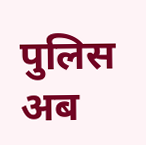पुलिस अब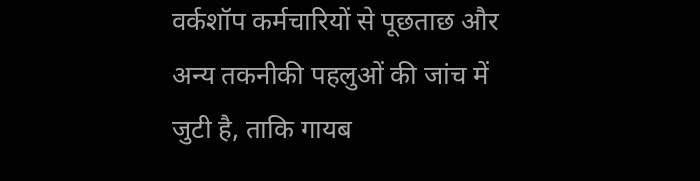वर्कशॉप कर्मचारियों से पूछताछ और अन्य तकनीकी पहलुओं की जांच में जुटी है, ताकि गायब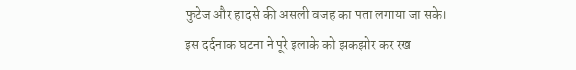फुटेज और हादसे की असली वजह का पता लगाया जा सके।
इस दर्दनाक घटना ने पूरे इलाके को झकझोर कर रख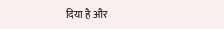दिया है और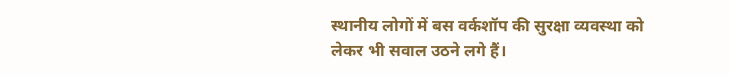स्थानीय लोगों में बस वर्कशॉप की सुरक्षा व्यवस्था को लेकर भी सवाल उठने लगे हैं।